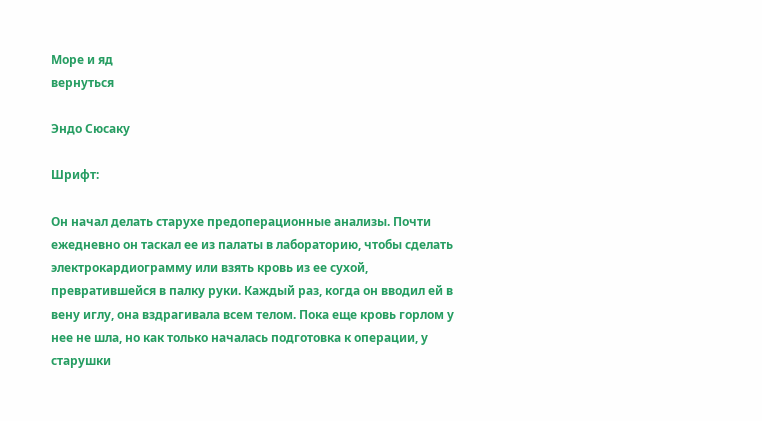Море и яд
вернуться

Эндо Сюсаку

Шрифт:

Он начал делать старухе предоперационные анализы. Почти ежедневно он таскал ее из палаты в лабораторию, чтобы сделать электрокардиограмму или взять кровь из ее сухой, превратившейся в палку руки. Каждый раз, когда он вводил ей в вену иглу, она вздрагивала всем телом. Пока еще кровь горлом у нее не шла, но как только началась подготовка к операции, у старушки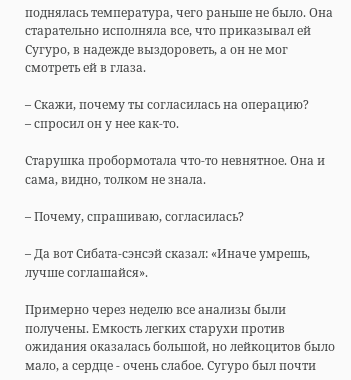поднялась температура, чего раньше не было. Она старательно исполняла все, что приказывал ей Сугуро, в надежде выздороветь, а он не мог смотреть ей в глаза.

– Скажи, почему ты согласилась на операцию?
– спросил он у нее как-то.

Старушка пробормотала что-то невнятное. Она и сама, видно, толком не знала.

– Почему, спрашиваю, согласилась?

– Да вот Сибата-сэнсэй сказал: «Иначе умрешь, лучше соглашайся».

Примерно через неделю все анализы были получены. Емкость легких старухи против ожидания оказалась большой, но лейкоцитов было мало, а сердце - очень слабое. Сугуро был почти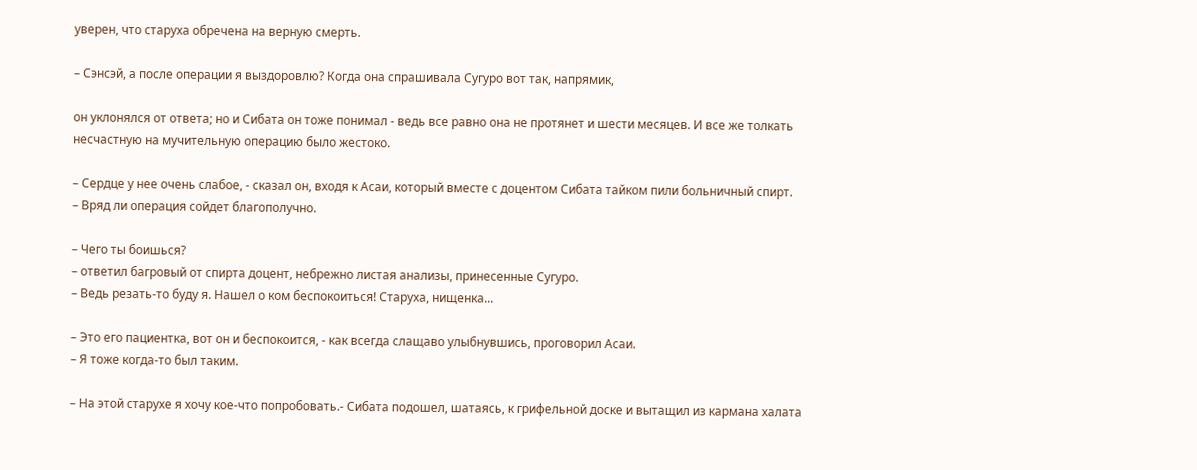уверен, что старуха обречена на верную смерть.

– Сэнсэй, а после операции я выздоровлю? Когда она спрашивала Сугуро вот так, напрямик,

он уклонялся от ответа; но и Сибата он тоже понимал - ведь все равно она не протянет и шести месяцев. И все же толкать несчастную на мучительную операцию было жестоко.

– Сердце у нее очень слабое, - сказал он, входя к Асаи, который вместе с доцентом Сибата тайком пили больничный спирт.
– Вряд ли операция сойдет благополучно.

– Чего ты боишься?
– ответил багровый от спирта доцент, небрежно листая анализы, принесенные Сугуро.
– Ведь резать-то буду я. Нашел о ком беспокоиться! Старуха, нищенка...

– Это его пациентка, вот он и беспокоится, - как всегда слащаво улыбнувшись, проговорил Асаи.
– Я тоже когда-то был таким.

– На этой старухе я хочу кое-что попробовать.- Сибата подошел, шатаясь, к грифельной доске и вытащил из кармана халата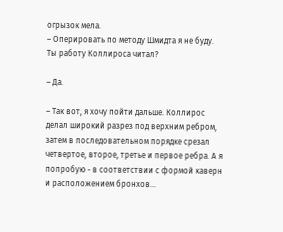огрызок мела.
– Оперировать по методу Шмидта я не буду. Ты работу Коллироса читал?

– Да.

– Так вот, я хочу пойти дальше. Коллирос делал широкий разрез под верхним ребром, затем в последовательном порядке срезал четвертое, второе, третье и первое ребра. А я попробую - в соответствии с формой каверн и расположением бронхов...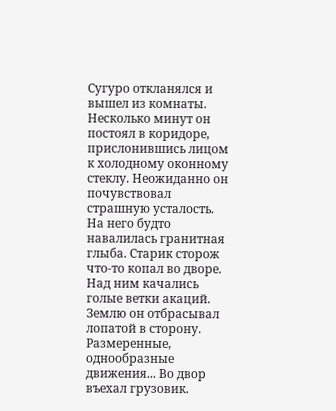Сугуро откланялся и вышел из комнаты. Несколько минут он постоял в коридоре, прислонившись лицом к холодному оконному стеклу. Неожиданно он почувствовал страшную усталость. На него будто навалилась гранитная глыба. Старик сторож что-то копал во дворе. Над ним качались голые ветки акаций. Землю он отбрасывал лопатой в сторону. Размеренные, однообразные движения... Во двор въехал грузовик.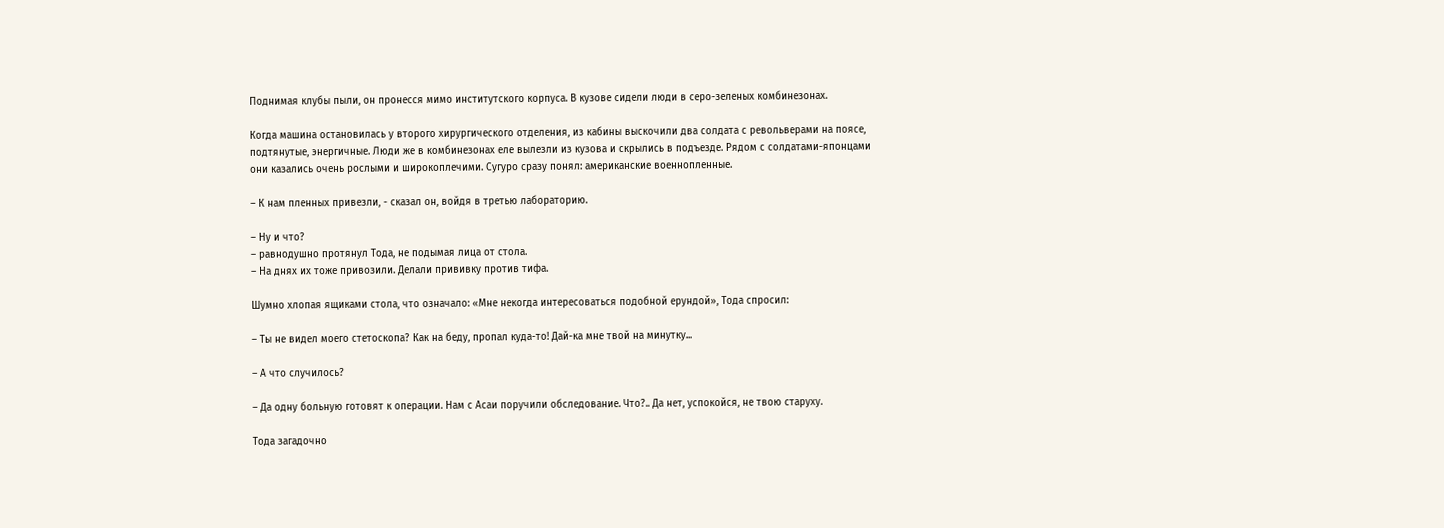Поднимая клубы пыли, он пронесся мимо институтского корпуса. В кузове сидели люди в серо-зеленых комбинезонах.

Когда машина остановилась у второго хирургического отделения, из кабины выскочили два солдата с револьверами на поясе, подтянутые, энергичные. Люди же в комбинезонах еле вылезли из кузова и скрылись в подъезде. Рядом с солдатами-японцами они казались очень рослыми и широкоплечими. Сугуро сразу понял: американские военнопленные.

– К нам пленных привезли, - сказал он, войдя в третью лабораторию.

– Ну и что?
– равнодушно протянул Тода, не подымая лица от стола.
– На днях их тоже привозили. Делали прививку против тифа.

Шумно хлопая ящиками стола, что означало: «Мне некогда интересоваться подобной ерундой», Тода спросил:

– Ты не видел моего стетоскопа? Как на беду, пропал куда-то! Дай-ка мне твой на минутку...

– А что случилось?

– Да одну больную готовят к операции. Нам с Асаи поручили обследование. Что?.. Да нет, успокойся, не твою старуху.

Тода загадочно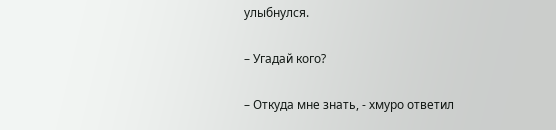улыбнулся.

– Угадай кого?

– Откуда мне знать, - хмуро ответил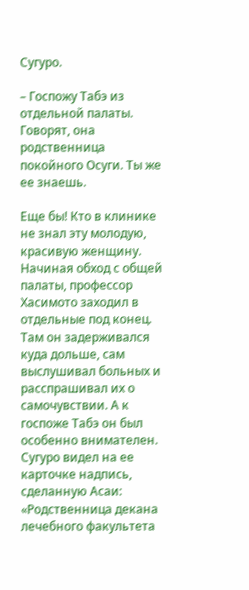Сугуро.

– Госпожу Табэ из отдельной палаты. Говорят, она родственница покойного Осуги. Ты же ее знаешь.

Еще бы! Кто в клинике не знал эту молодую, красивую женщину. Начиная обход с общей палаты, профессор Хасимото заходил в отдельные под конец. Там он задерживался куда дольше, сам выслушивал больных и расспрашивал их о самочувствии. А к госпоже Табэ он был особенно внимателен. Сугуро видел на ее карточке надпись, сделанную Асаи: «Родственница декана лечебного факультета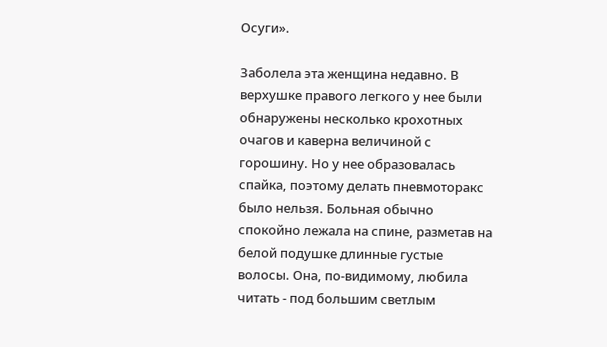Осуги».

Заболела эта женщина недавно. В верхушке правого легкого у нее были обнаружены несколько крохотных очагов и каверна величиной с горошину. Но у нее образовалась спайка, поэтому делать пневмоторакс было нельзя. Больная обычно спокойно лежала на спине, разметав на белой подушке длинные густые волосы. Она, по-видимому, любила читать - под большим светлым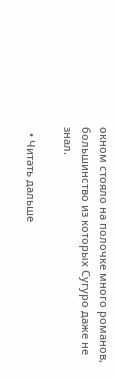окном стояло на полочке много романов, большинство из которых Сугуро даже не знал.

  • Читать дальше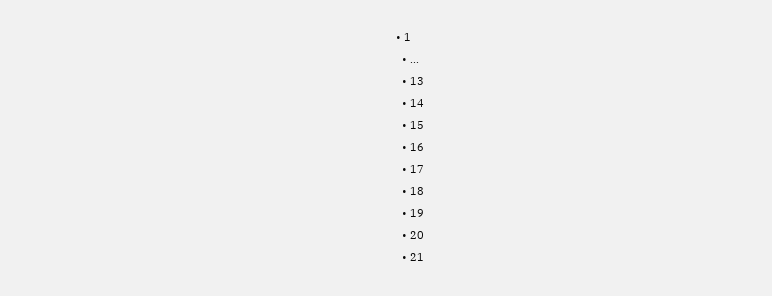• 1
  • ...
  • 13
  • 14
  • 15
  • 16
  • 17
  • 18
  • 19
  • 20
  • 21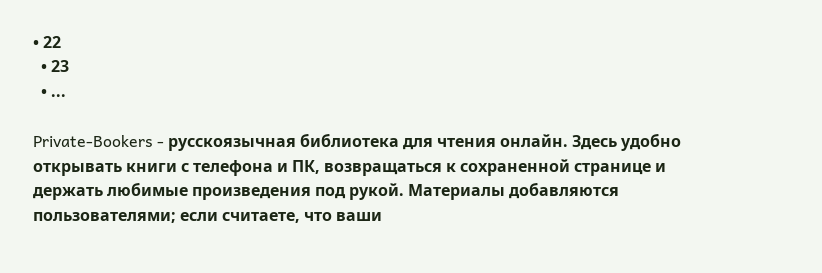• 22
  • 23
  • ...

Private-Bookers - русскоязычная библиотека для чтения онлайн. Здесь удобно открывать книги с телефона и ПК, возвращаться к сохраненной странице и держать любимые произведения под рукой. Материалы добавляются пользователями; если считаете, что ваши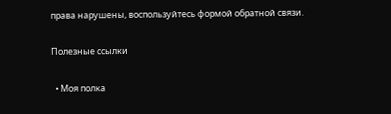права нарушены, воспользуйтесь формой обратной связи.

Полезные ссылки

  • Моя полка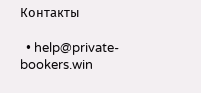Контакты

  • help@private-bookers.win